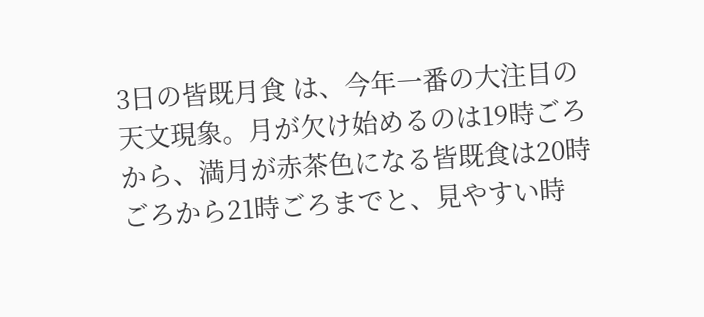3日の皆既月食 は、今年一番の大注目の天文現象。月が欠け始めるのは19時ごろから、満月が赤茶色になる皆既食は20時ごろから21時ごろまでと、見やすい時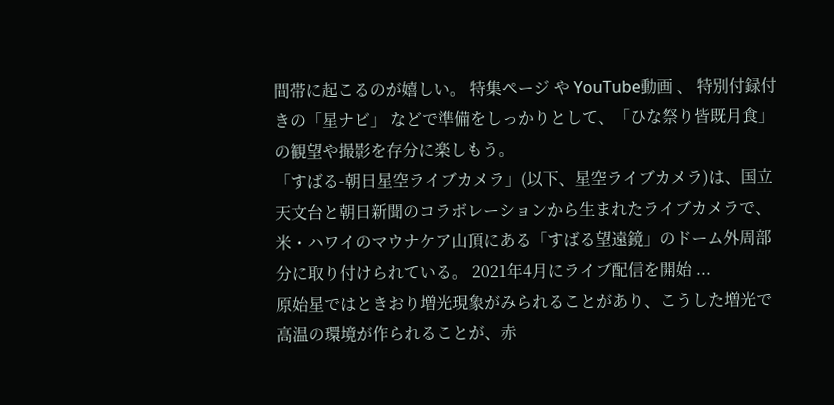間帯に起こるのが嬉しい。 特集ページ や YouTube動画 、 特別付録付きの「星ナビ」 などで準備をしっかりとして、「ひな祭り皆既月食」の観望や撮影を存分に楽しもう。
「すばる-朝日星空ライブカメラ」(以下、星空ライブカメラ)は、国立天文台と朝日新聞のコラボレーションから生まれたライブカメラで、米・ハワイのマウナケア山頂にある「すばる望遠鏡」のドーム外周部分に取り付けられている。 2021年4月にライブ配信を開始 ...
原始星ではときおり増光現象がみられることがあり、こうした増光で高温の環境が作られることが、赤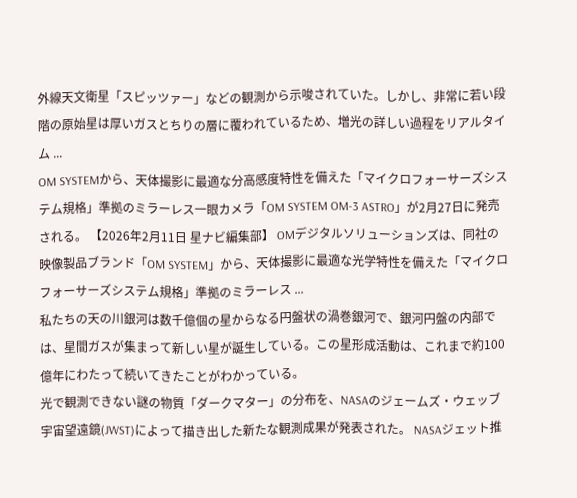外線天文衛星「スピッツァー」などの観測から示唆されていた。しかし、非常に若い段階の原始星は厚いガスとちりの層に覆われているため、増光の詳しい過程をリアルタイム ...
OM SYSTEMから、天体撮影に最適な分高感度特性を備えた「マイクロフォーサーズシステム規格」準拠のミラーレス一眼カメラ「OM SYSTEM OM-3 ASTRO」が2月27日に発売される。 【2026年2月11日 星ナビ編集部】 OMデジタルソリューションズは、同社の映像製品ブランド「OM SYSTEM」から、天体撮影に最適な光学特性を備えた「マイクロフォーサーズシステム規格」準拠のミラーレス ...
私たちの天の川銀河は数千億個の星からなる円盤状の渦巻銀河で、銀河円盤の内部では、星間ガスが集まって新しい星が誕生している。この星形成活動は、これまで約100億年にわたって続いてきたことがわかっている。
光で観測できない謎の物質「ダークマター」の分布を、NASAのジェームズ・ウェッブ宇宙望遠鏡(JWST)によって描き出した新たな観測成果が発表された。 NASAジェット推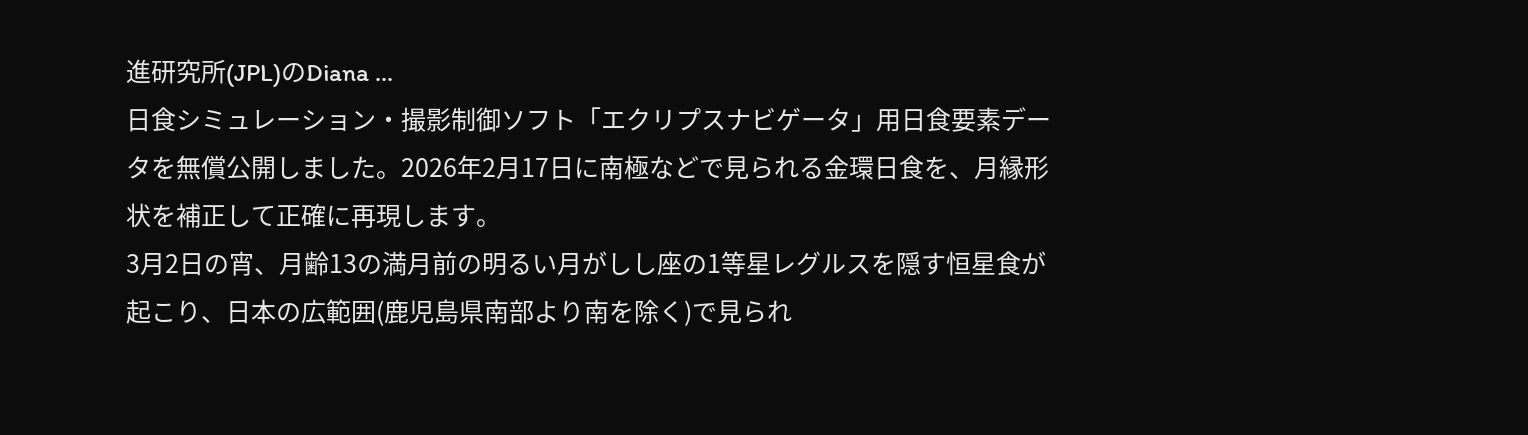進研究所(JPL)のDiana ...
日食シミュレーション・撮影制御ソフト「エクリプスナビゲータ」用日食要素データを無償公開しました。2026年2月17日に南極などで見られる金環日食を、月縁形状を補正して正確に再現します。
3月2日の宵、月齢13の満月前の明るい月がしし座の1等星レグルスを隠す恒星食が起こり、日本の広範囲(鹿児島県南部より南を除く)で見られ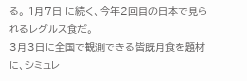る。 1月7日 に続く、今年2回目の日本で見られるレグルス食だ。
3月3日に全国で観測できる皆既月食を題材に、シミュレ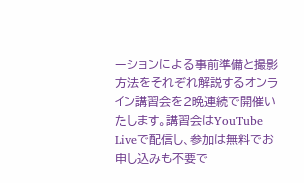ーションによる事前準備と撮影方法をそれぞれ解説するオンライン講習会を2晩連続で開催いたします。講習会はYouTube Liveで配信し、参加は無料でお申し込みも不要で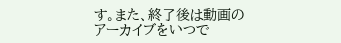す。また、終了後は動画のアーカイブをいつで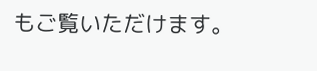もご覧いただけます。